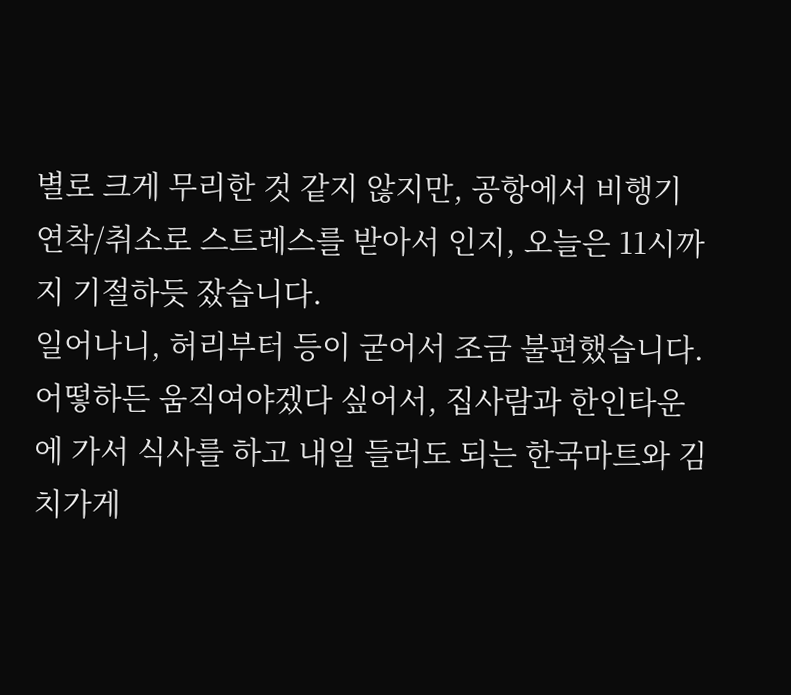별로 크게 무리한 것 같지 않지만, 공항에서 비행기 연착/취소로 스트레스를 받아서 인지, 오늘은 11시까지 기절하듯 잤습니다.
일어나니, 허리부터 등이 굳어서 조금 불편했습니다. 어떻하든 움직여야겠다 싶어서, 집사람과 한인타운에 가서 식사를 하고 내일 들러도 되는 한국마트와 김치가게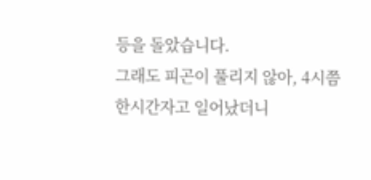등을 돌았습니다.
그래도 피곤이 풀리지 않아, 4시쯤 한시간자고 일어났더니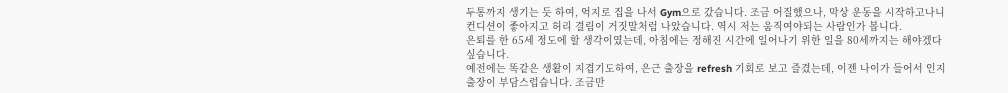두통까지 생기는 듯 하여, 억지로 집을 나서 Gym으로 갔습니다. 조금 어질했으나, 막상 운동을 시작하고나니 컨디션이 좋아지고 허리 결림이 거짓말처럼 나았습니다. 역시 저는 움직여야되는 사람인가 봅니다.
은퇴를 한 65세 정도에 할 생각이였는데, 아침에는 정해진 시간에 일어나기 위한 일을 80세까지는 해야겠다 싶습니다.
예전에는 똑같은 생활이 지겹기도하여, 은근 출장을 refresh 기회로 보고 즐겼는데, 이젠 나이가 들어서 인지 출장이 부담스럽습니다. 조금만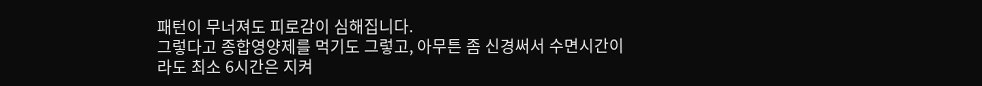패턴이 무너져도 피로감이 심해집니다.
그렇다고 종합영양제를 먹기도 그렇고, 아무튼 좀 신경써서 수면시간이라도 최소 6시간은 지켜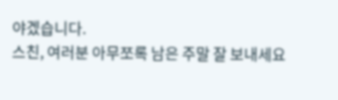야겠습니다.
스친, 여러분 아무쪼록 남은 주말 잘 보내세요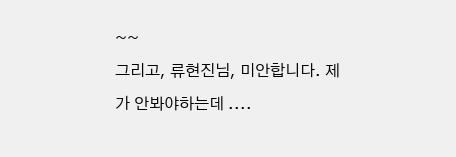~~
그리고, 류현진님, 미안합니다. 제가 안봐야하는데 ....